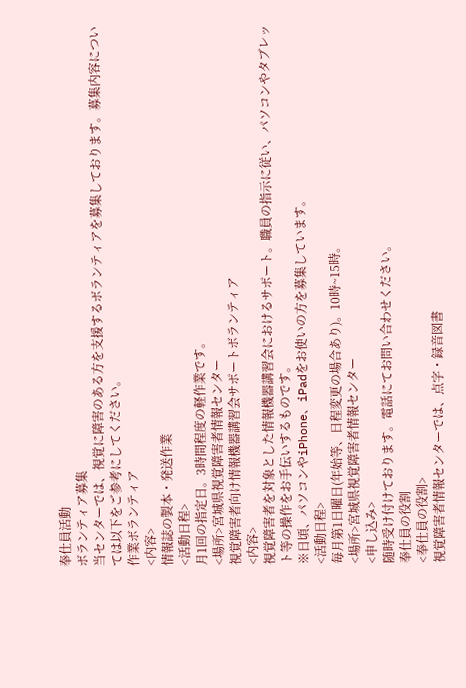奉仕員活動
ボランティア募集
当センターでは、視覚に障害のある方を支援するボランティアを募集しております。募集内容については以下をご参考にしてください。
作業ボランティア
<内容>
情報誌の製本・発送作業
<活動日程>
月1回の指定日。3時間程度の軽作業です。
<場所>宮城県視覚障害者情報センター
視覚障害者向け情報機器講習会サポートボランティア
<内容>
視覚障害者を対象とした情報機器講習会におけるサポート。職員の指示に従い、パソコンやタブレット等の操作をお手伝いするものです。
※日頃、パソコンやiPhone、iPadをお使いの方を募集しています。
<活動日程>
毎月第1日曜日(年始等、日程変更の場合あり)。10時~15時。
<場所>宮城県視覚障害者情報センター
<申し込み>
随時受け付けております。電話にてお問い合わせください。
奉仕員の役割
<奉仕員の役割>
視覚障害者情報センターでは、点字・録音図書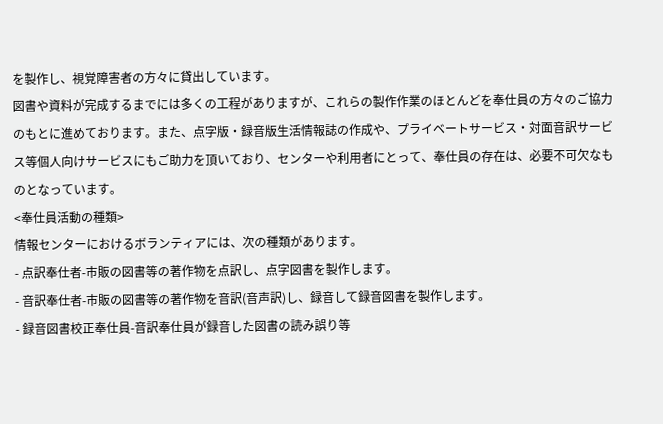を製作し、視覚障害者の方々に貸出しています。
図書や資料が完成するまでには多くの工程がありますが、これらの製作作業のほとんどを奉仕員の方々のご協力のもとに進めております。また、点字版・録音版生活情報誌の作成や、プライベートサービス・対面音訳サービス等個人向けサービスにもご助力を頂いており、センターや利用者にとって、奉仕員の存在は、必要不可欠なものとなっています。
<奉仕員活動の種類>
情報センターにおけるボランティアには、次の種類があります。
- 点訳奉仕者-市販の図書等の著作物を点訳し、点字図書を製作します。
- 音訳奉仕者-市販の図書等の著作物を音訳(音声訳)し、録音して録音図書を製作します。
- 録音図書校正奉仕員-音訳奉仕員が録音した図書の読み誤り等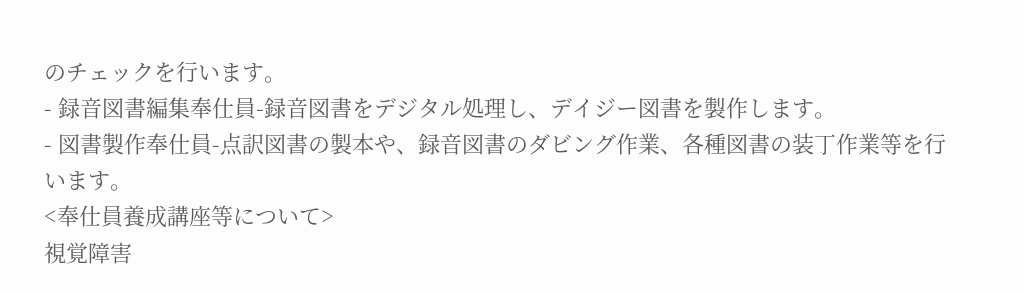のチェックを行います。
- 録音図書編集奉仕員-録音図書をデジタル処理し、デイジー図書を製作します。
- 図書製作奉仕員-点訳図書の製本や、録音図書のダビング作業、各種図書の装丁作業等を行います。
<奉仕員養成講座等について>
視覚障害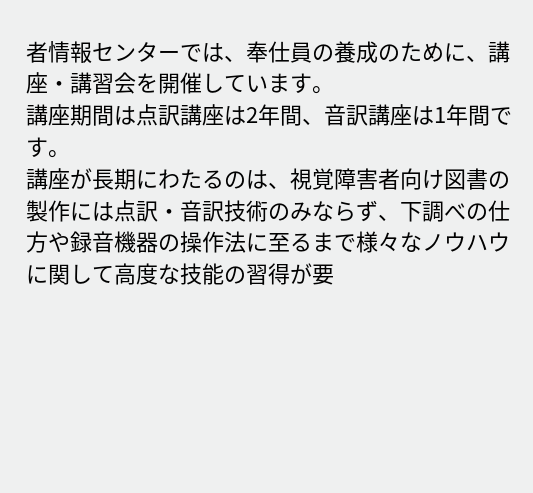者情報センターでは、奉仕員の養成のために、講座・講習会を開催しています。
講座期間は点訳講座は2年間、音訳講座は1年間です。
講座が長期にわたるのは、視覚障害者向け図書の製作には点訳・音訳技術のみならず、下調べの仕方や録音機器の操作法に至るまで様々なノウハウに関して高度な技能の習得が要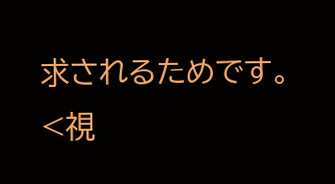求されるためです。
<視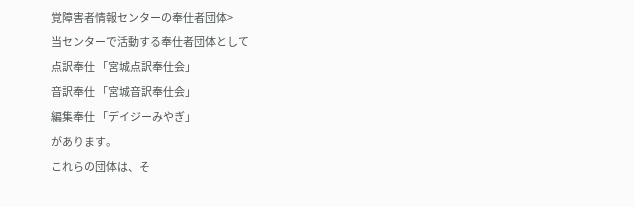覚障害者情報センターの奉仕者団体>
当センターで活動する奉仕者団体として
点訳奉仕 「宮城点訳奉仕会」
音訳奉仕 「宮城音訳奉仕会」
編集奉仕 「デイジーみやぎ」
があります。
これらの団体は、そ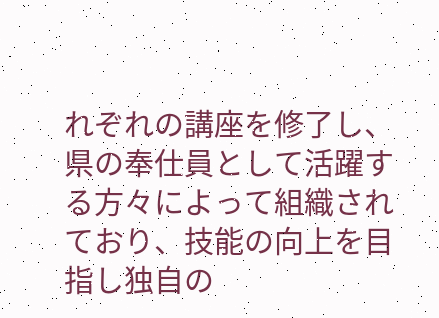れぞれの講座を修了し、県の奉仕員として活躍する方々によって組織されており、技能の向上を目指し独自の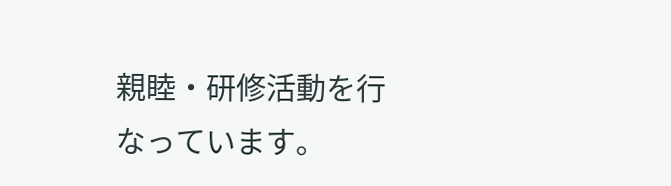親睦・研修活動を行なっています。